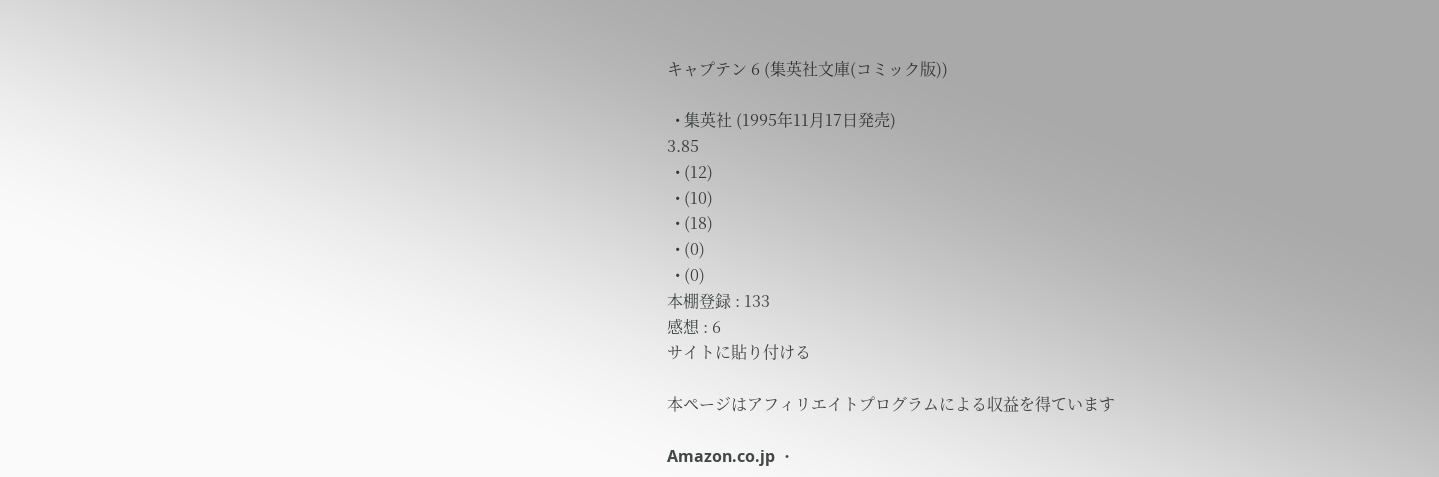キャプテン 6 (集英社文庫(コミック版))

  • 集英社 (1995年11月17日発売)
3.85
  • (12)
  • (10)
  • (18)
  • (0)
  • (0)
本棚登録 : 133
感想 : 6
サイトに貼り付ける

本ページはアフィリエイトプログラムによる収益を得ています

Amazon.co.jp ・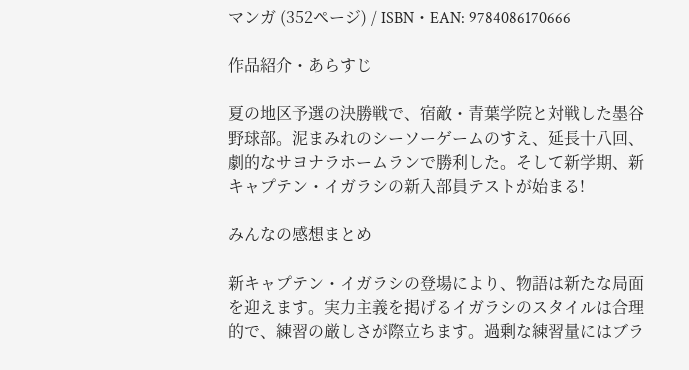マンガ (352ページ) / ISBN・EAN: 9784086170666

作品紹介・あらすじ

夏の地区予選の決勝戦で、宿敵・青葉学院と対戦した墨谷野球部。泥まみれのシーソーゲームのすえ、延長十八回、劇的なサヨナラホームランで勝利した。そして新学期、新キャプテン・イガラシの新入部員テストが始まる!

みんなの感想まとめ

新キャプテン・イガラシの登場により、物語は新たな局面を迎えます。実力主義を掲げるイガラシのスタイルは合理的で、練習の厳しさが際立ちます。過剰な練習量にはブラ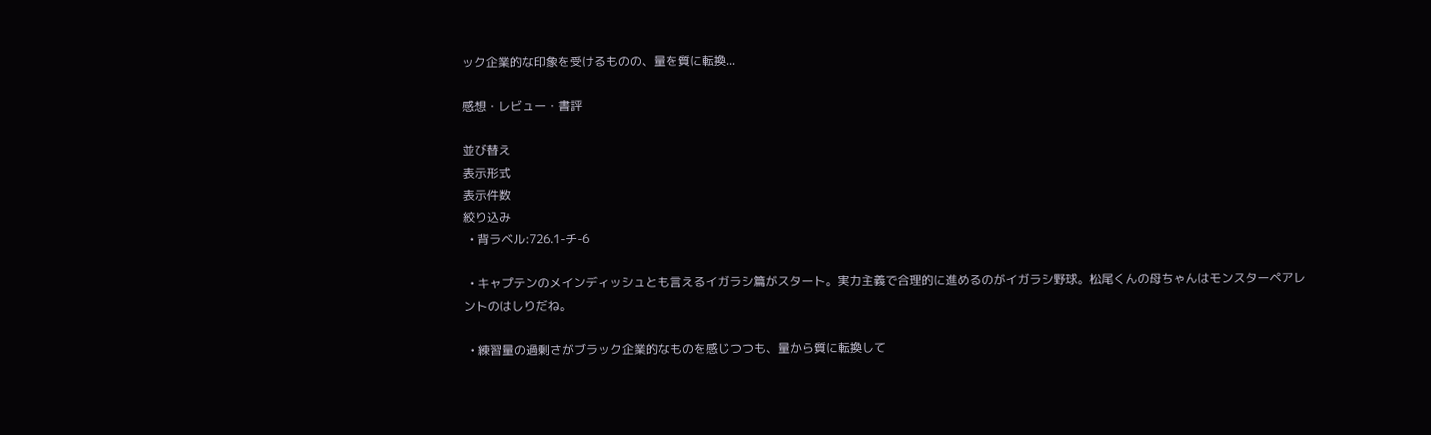ック企業的な印象を受けるものの、量を質に転換...

感想・レビュー・書評

並び替え
表示形式
表示件数
絞り込み
  • 背ラベル:726.1-チ-6

  • キャプテンのメインディッシュとも言えるイガラシ篇がスタート。実力主義で合理的に進めるのがイガラシ野球。松尾くんの母ちゃんはモンスターペアレントのはしりだね。

  • 練習量の過剰さがブラック企業的なものを感じつつも、量から質に転換して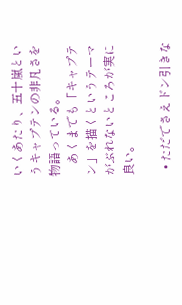いくあたり、五十嵐というキャプテンの非凡さを物語っている。
    あくまでも「キャプテン」を描くというテーマがぶれないところが実に良い。

  • ただでさえドン引きな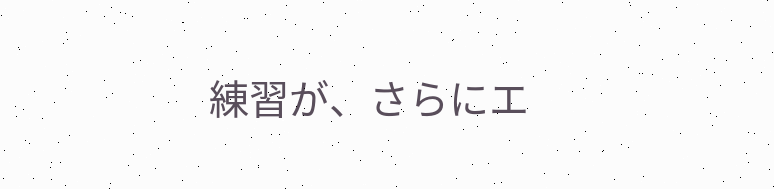練習が、さらにエ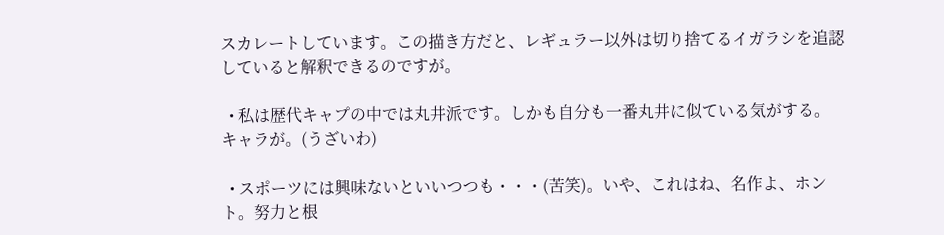スカレートしています。この描き方だと、レギュラー以外は切り捨てるイガラシを追認していると解釈できるのですが。

  • 私は歴代キャプの中では丸井派です。しかも自分も一番丸井に似ている気がする。キャラが。(うざいわ)

  • スポーツには興味ないといいつつも・・・(苦笑)。いや、これはね、名作よ、ホント。努力と根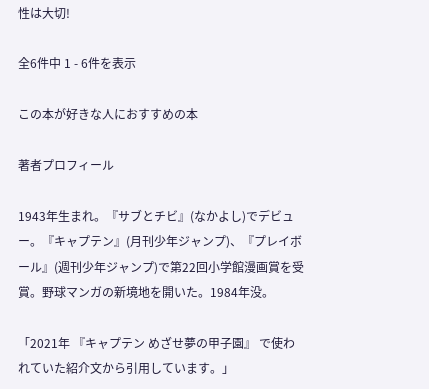性は大切!

全6件中 1 - 6件を表示

この本が好きな人におすすめの本

著者プロフィール

1943年生まれ。『サブとチビ』(なかよし)でデビュー。『キャプテン』(月刊少年ジャンプ)、『プレイボール』(週刊少年ジャンプ)で第22回小学館漫画賞を受賞。野球マンガの新境地を開いた。1984年没。

「2021年 『キャプテン めざせ夢の甲子園』 で使われていた紹介文から引用しています。」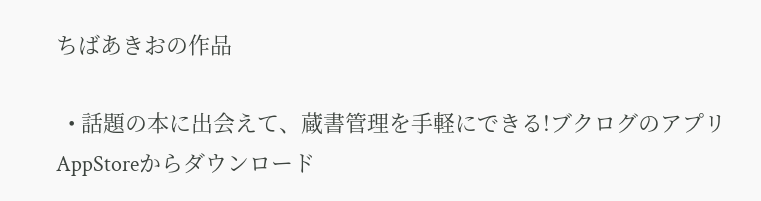ちばあきおの作品

  • 話題の本に出会えて、蔵書管理を手軽にできる!ブクログのアプリ AppStoreからダウンロード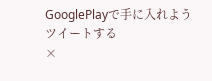GooglePlayで手に入れよう
ツイートする
×